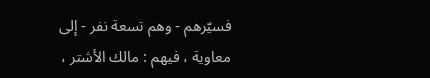فسيّرهم - وهم تسعة نفر - إلى معاوية ، فيهم : مالك الأشتر ،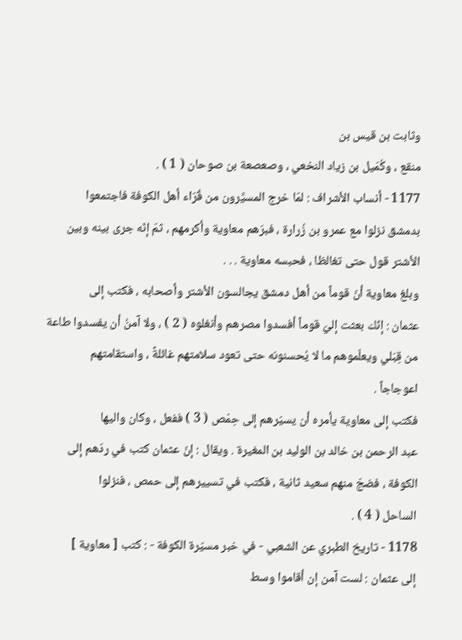وثابت بن قيس بن
منقع ، وكُمَيل بن زياد النخعي ، وصعصعة بن صوحان ( 1 ) .
1177 - أنساب الأشراف : لمّا خرج المسيَّرون من قُرّاء أهل الكوفة فاجتمعوا
بدمشق نزلوا مع عمرو بن زُرارة ، فبرّهم معاوية وأكرمهم ، ثمّ إنّه جرى بينه وبين
الأشتر قول حتى تغالظا ، فحبسه معاوية . . .
وبلغ معاوية أنّ قوماً من أهل دمشق يجالسون الأشتر وأصحابه ، فكتب إلى
عثمان : إنّك بعثت إليّ قوماً أفسدوا مصرهم وأنغلوه ( 2 ) ، ولا آمنُ أن يفسدوا طاعة
من قِبَلي ويعلّموهم ما لا يُحسنونه حتى تعود سلامتهم غائلةً ، واستقامتهم
اعوجاجاً .
فكتب إلى معاوية يأمره أن يسيّرهم إلى حِمْص ( 3 ) ففعل ، وكان واليها
عبد الرحمن بن خالد بن الوليد بن المغيرة . ويقال : إنّ عثمان كتب في ردّهم إلى
الكوفة ، فضجّ منهم سعيد ثانية ، فكتب في تسييرهم إلى حمص ، فنزلوا
الساحل ( 4 ) .
1178 - تاريخ الطبري عن الشعبي - في خبر مسيّرة الكوفة - : كتب [ معاوية ]
إلى عثمان : لست آمن إن أقاموا وسط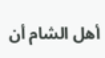أهل الشام أن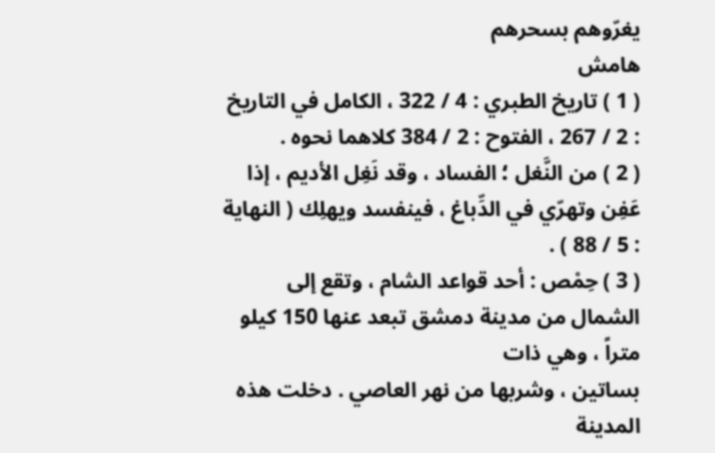يغرّوهم بسحرهم
هامش
( 1 ) تاريخ الطبري : 4 / 322 ، الكامل في التاريخ : 2 / 267 ، الفتوح : 2 / 384 كلاهما نحوه .
( 2 ) من النَّغل ؛ الفساد ، وقد نَغِل الأديم ، إذا عَفِن وتهرّي في الدِّباغ ، فينفسد ويهلِك ( النهاية : 5 / 88 ) .
( 3 ) حِمْص : أحد قواعد الشام ، وتقع إلى الشمال من مدينة دمشق تبعد عنها 150 كيلو متراً ، وهي ذات
بساتين ، وشربها من نهر العاصي . دخلت هذه المدينة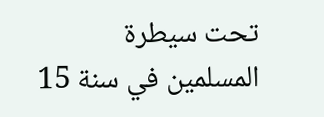تحت سيطرة المسلمين في سنة 15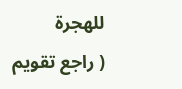للهجرة
( راجع تقويم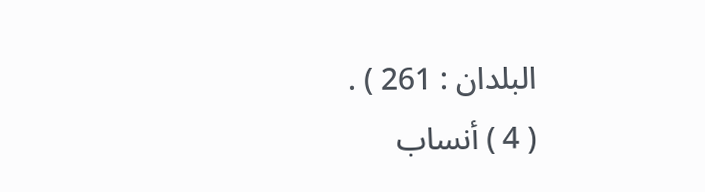البلدان : 261 ) .
( 4 ) أنساب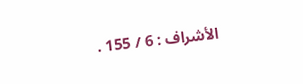الأشراف : 6 / 155 .